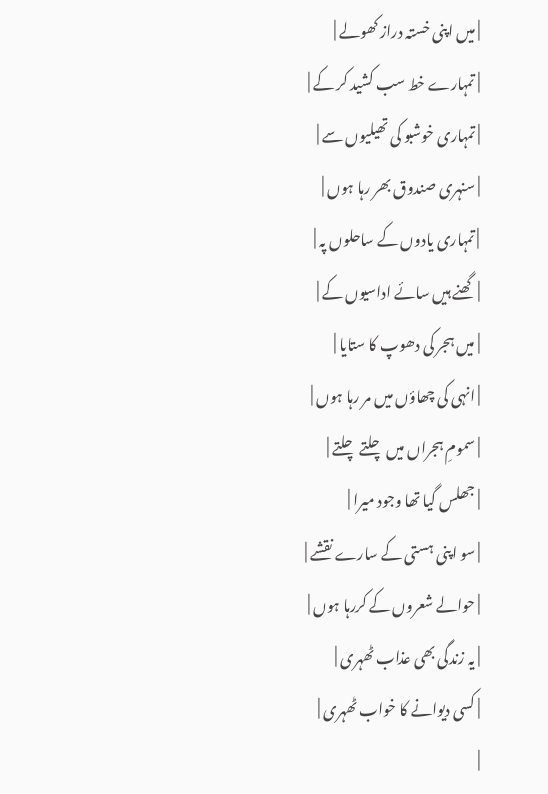| میں اپنی خستہ دراز کھولے |
| تمہارے خط سب کشید کر کے |
| تمہاری خوشبو کی تھیلیوں سے |
| سنہری صندوق بھر رہا ہوں |
| تمہاری یادوں کے ساحلوں پہ |
| گھنے ہیں سائے اداسیوں کے |
| میں ہجر کی دھوپ کا ستایا |
| انہی کی چھاؤں میں مر رہا ہوں |
| سمومِ ہجراں میں چلتے چلتے |
| جھلس گیا تھا وجود میرا |
| سو اپنی ہستی کے سارے نقشے |
| حوالے شعروں کے کررہا ہوں |
| یہ زندگی بھی عذاب ٹھہری |
| کسی دیوانے کا خواب ٹھہری |
|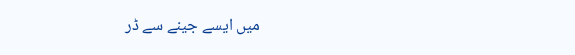میں ایسے جینے سے ڈر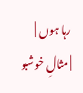رہا ہوں |
| مثالِ خوشبو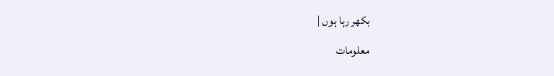بکھر رہا ہوں |
معلومات